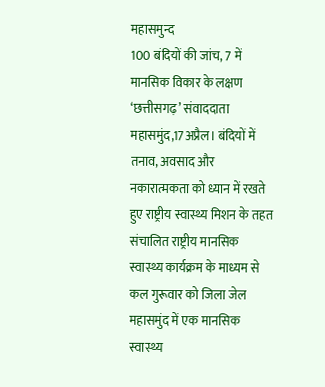महासमुन्द
100 बंदियों की जांच, 7 में मानसिक विकार के लक्षण
‘छत्तीसगढ़’ संवाददाता
महासमुंद,17अप्रैल। बंदियों में तनाव, अवसाद और नकारात्मकता को ध्यान में रखते हुए राष्ट्रीय स्वास्थ्य मिशन के तहत संचालित राष्ट्रीय मानसिक स्वास्थ्य कार्यक्रम के माध्यम से कल गुरूवार को जिला जेल महासमुंद में एक मानसिक स्वास्थ्य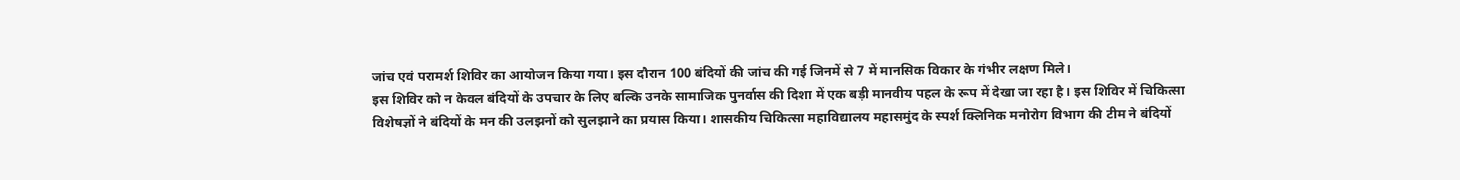जांच एवं परामर्श शिविर का आयोजन किया गया। इस दौरान 100 बंदियों की जांच की गई जिनमें से 7 में मानसिक विकार के गंभीर लक्षण मिले।
इस शिविर को न केवल बंदियों के उपचार के लिए बल्कि उनके सामाजिक पुनर्वास की दिशा में एक बड़ी मानवीय पहल के रूप में देखा जा रहा है। इस शिविर में चिकित्सा विशेषज्ञों ने बंदियों के मन की उलझनों को सुलझाने का प्रयास किया। शासकीय चिकित्सा महाविद्यालय महासमुंद के स्पर्श क्लिनिक मनोरोग विभाग की टीम ने बंदियों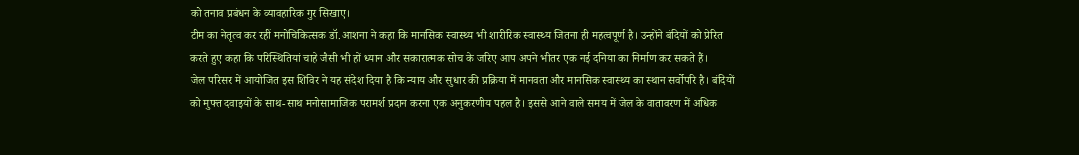को तनाव प्रबंधन के व्यावहारिक गुर सिखाए।
टीम का नेतृत्व कर रहीं मनोचिकित्सक डॉ.आशना ने कहा कि मानसिक स्वास्थ्य भी शारीरिक स्वास्थ्य जितना ही महत्वपूर्ण है। उन्होंने बंदियों को प्रेरित करते हुए कहा कि परिस्थितियां चाहे जैसी भी हों ध्यान और सकारात्मक सोच के जरिए आप अपने भीतर एक नई दनिया का निर्माण कर सकते हैं।
जेल परिसर में आयोजित इस शिविर ने यह संदेश दिया है कि न्याय और सुधार की प्रक्रिया में मानवता और मानसिक स्वास्थ्य का स्थान सर्वोपरि है। बंदियों को मुफ्त दवाइयों के साथ-साथ मनोसामाजिक परामर्श प्रदान करना एक अनुकरणीय पहल है। इससे आने वाले समय में जेल के वातावरण में अधिक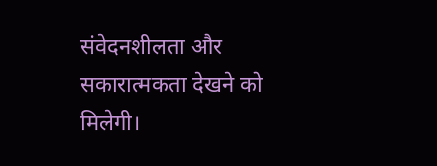संवेदनशीलता और सकारात्मकता देखने को मिलेगी।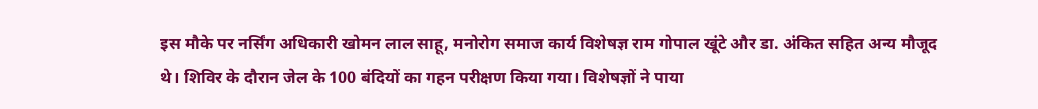इस मौके पर नर्सिंग अधिकारी खोमन लाल साहू, मनोरोग समाज कार्य विशेषज्ञ राम गोपाल खूंटे और डा. अंकित सहित अन्य मौजूद थे। शिविर के दौरान जेल के 100 बंदियों का गहन परीक्षण किया गया। विशेषज्ञों ने पाया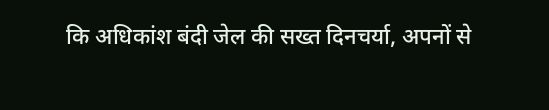कि अधिकांश बंदी जेल की सख्त दिनचर्या, अपनों से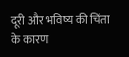दूरी और भविष्य की चिंता के कारण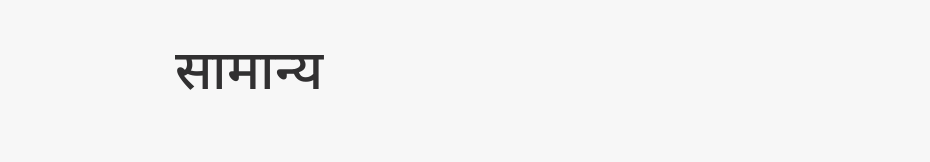सामान्य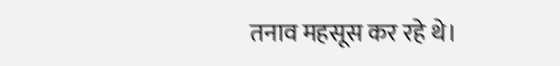तनाव महसूस कर रहे थे।